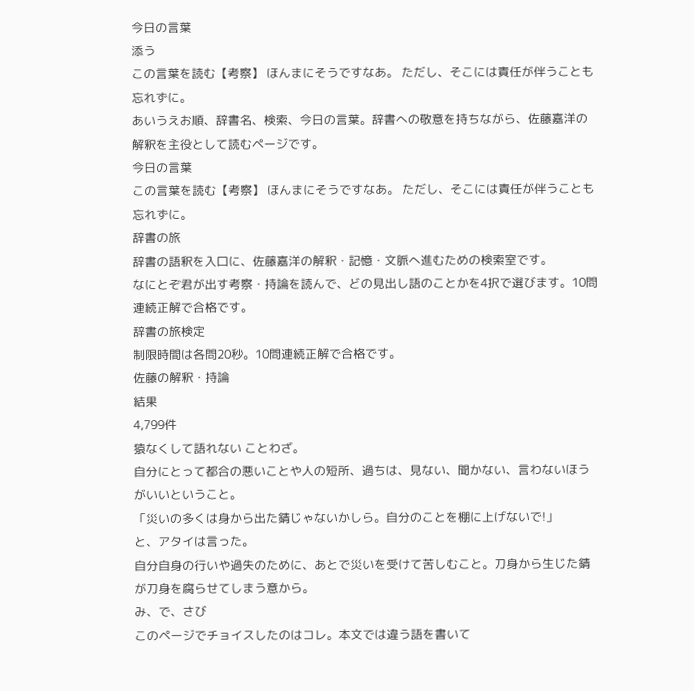今日の言葉
添う
この言葉を読む【考察】 ほんまにそうですなあ。 ただし、そこには責任が伴うことも忘れずに。
あいうえお順、辞書名、検索、今日の言葉。辞書への敬意を持ちながら、佐藤嘉洋の解釈を主役として読むページです。
今日の言葉
この言葉を読む【考察】 ほんまにそうですなあ。 ただし、そこには責任が伴うことも忘れずに。
辞書の旅
辞書の語釈を入口に、佐藤嘉洋の解釈・記憶・文脈へ進むための検索室です。
なにとぞ君が出す考察・持論を読んで、どの見出し語のことかを4択で選びます。10問連続正解で合格です。
辞書の旅検定
制限時間は各問20秒。10問連続正解で合格です。
佐藤の解釈・持論
結果
4,799件
猿なくして語れない ことわざ。
自分にとって都合の悪いことや人の短所、過ちは、見ない、聞かない、言わないほうがいいということ。
「災いの多くは身から出た錆じゃないかしら。自分のことを棚に上げないで!」
と、アタイは言った。
自分自身の行いや過失のために、あとで災いを受けて苦しむこと。刀身から生じた錆が刀身を腐らせてしまう意から。
み、で、さび
このページでチョイスしたのはコレ。本文では違う語を書いて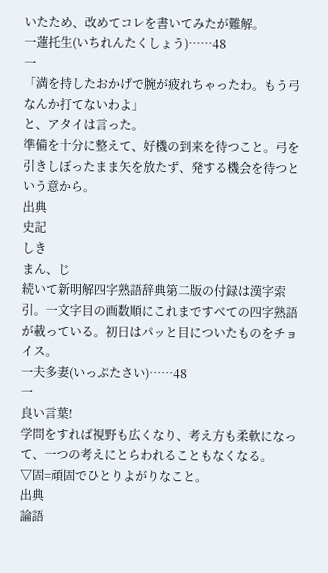いたため、改めてコレを書いてみたが難解。
一蓮托生(いちれんたくしょう)……48
一
「満を持したおかげで腕が疲れちゃったわ。もう弓なんか打てないわよ」
と、アタイは言った。
準備を十分に整えて、好機の到来を待つこと。弓を引きしぼったまま矢を放たず、発する機会を待つという意から。
出典
史記
しき
まん、じ
続いて新明解四字熟語辞典第二版の付録は漢字索引。一文字目の画数順にこれまですべての四字熟語が載っている。初日はパッと目についたものをチョイス。
一夫多妻(いっぷたさい)……48
一
良い言葉!
学問をすれば視野も広くなり、考え方も柔軟になって、一つの考えにとらわれることもなくなる。
▽固=頑固でひとりよがりなこと。
出典
論語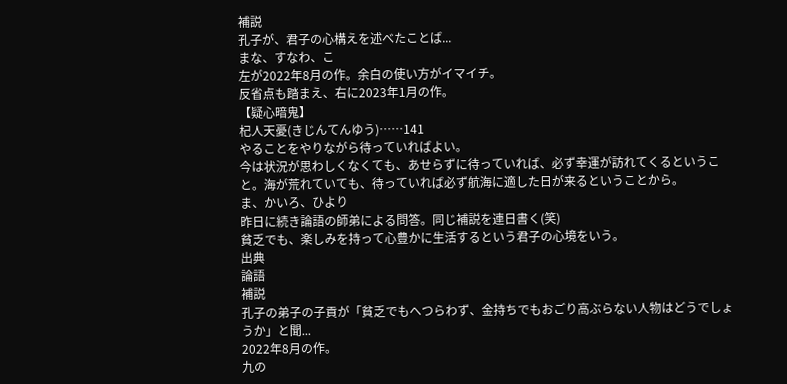補説
孔子が、君子の心構えを述べたことば...
まな、すなわ、こ
左が2022年8月の作。余白の使い方がイマイチ。
反省点も踏まえ、右に2023年1月の作。
【疑心暗鬼】
杞人天憂(きじんてんゆう)……141
やることをやりながら待っていればよい。
今は状況が思わしくなくても、あせらずに待っていれば、必ず幸運が訪れてくるということ。海が荒れていても、待っていれば必ず航海に適した日が来るということから。
ま、かいろ、ひより
昨日に続き論語の師弟による問答。同じ補説を連日書く(笑)
貧乏でも、楽しみを持って心豊かに生活するという君子の心境をいう。
出典
論語
補説
孔子の弟子の子貢が「貧乏でもへつらわず、金持ちでもおごり高ぶらない人物はどうでしょうか」と聞...
2022年8月の作。
九の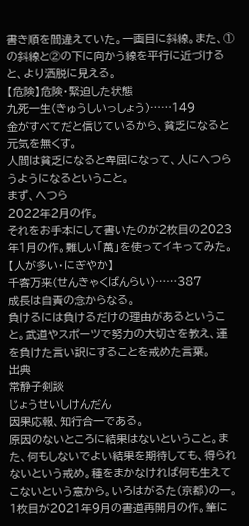書き順を間違えていた。一画目に斜線。また、①の斜線と②の下に向かう線を平行に近づけると、より洒脱に見える。
【危険】危険・緊迫した状態
九死一生(きゅうしいっしょう)……149
金がすべてだと信じているから、貧乏になると元気を無くす。
人間は貧乏になると卑屈になって、人にへつらうようになるということ。
まず、へつら
2022年2月の作。
それをお手本にして書いたのが2枚目の2023年1月の作。難しい「萬」を使ってイキってみた。
【人が多い・にぎやか】
千客万来(せんきゃくばんらい)……387
成長は自責の念からなる。
負けるには負けるだけの理由があるということ。武道やスポーツで努力の大切さを教え、運を負けた言い訳にすることを戒めた言葉。
出典
常静子剣談
じょうせいしけんだん
因果応報、知行合一である。
原因のないところに結果はないということ。また、何もしないでよい結果を期待しても、得られないという戒め。種をまかなければ何も生えてこないという意から。いろはがるた(京都)の一。
1枚目が2021年9月の書道再開月の作。筆に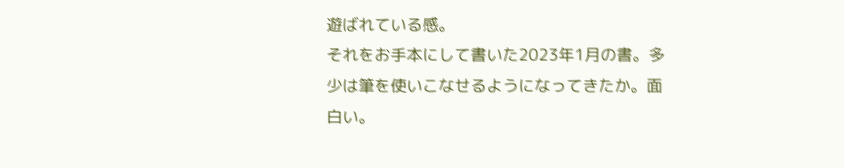遊ばれている感。
それをお手本にして書いた2023年1月の書。多少は筆を使いこなせるようになってきたか。面白い。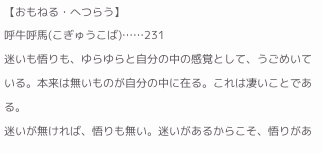【おもねる・へつらう】
呼牛呼馬(こぎゅうこば)……231
迷いも悟りも、ゆらゆらと自分の中の感覚として、うごめいている。本来は無いものが自分の中に在る。これは凄いことである。
迷いが無ければ、悟りも無い。迷いがあるからこそ、悟りがあ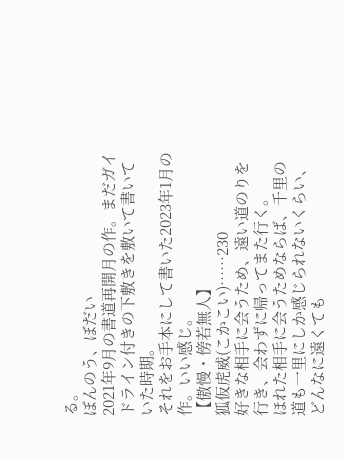る。
ぼんのう、ぼだい
2021年9月の書道再開月の作。まだガイドライン付きの下敷きを敷いて書いていた時期。
それをお手本にして書いた2023年1月の作。いい感じ。
【傲慢・傍若無人】
狐仮虎威(こかこい)……230
好きな相手に会うため、遠い道のりを行き、会わずに帰ってまた行く。
ほれた相手に会うためならば、千里の道も一里にしか感じられないくらい、どんなに遠くても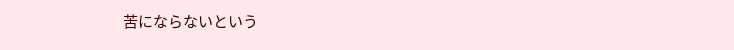苦にならないという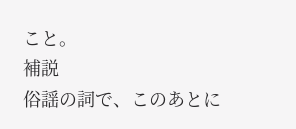こと。
補説
俗謡の詞で、このあとに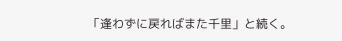「逢わずに戻ればまた千里」と続く。